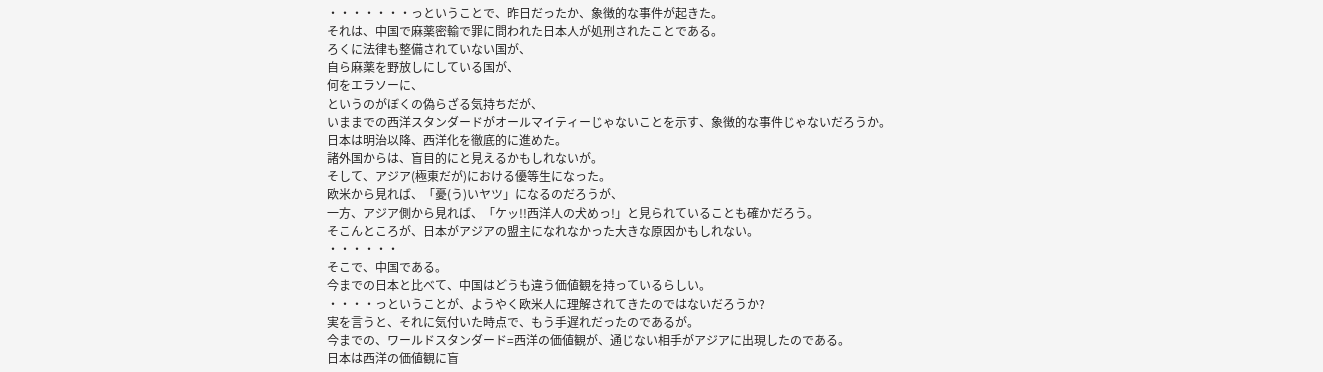・・・・・・・っということで、昨日だったか、象徴的な事件が起きた。
それは、中国で麻薬密輸で罪に問われた日本人が処刑されたことである。
ろくに法律も整備されていない国が、
自ら麻薬を野放しにしている国が、
何をエラソーに、
というのがぼくの偽らざる気持ちだが、
いままでの西洋スタンダードがオールマイティーじゃないことを示す、象徴的な事件じゃないだろうか。
日本は明治以降、西洋化を徹底的に進めた。
諸外国からは、盲目的にと見えるかもしれないが。
そして、アジア(極東だが)における優等生になった。
欧米から見れば、「憂(う)いヤツ」になるのだろうが、
一方、アジア側から見れば、「ケッ!!西洋人の犬めっ!」と見られていることも確かだろう。
そこんところが、日本がアジアの盟主になれなかった大きな原因かもしれない。
・・・・・・
そこで、中国である。
今までの日本と比べて、中国はどうも違う価値観を持っているらしい。
・・・・っということが、ようやく欧米人に理解されてきたのではないだろうか?
実を言うと、それに気付いた時点で、もう手遅れだったのであるが。
今までの、ワールドスタンダード=西洋の価値観が、通じない相手がアジアに出現したのである。
日本は西洋の価値観に盲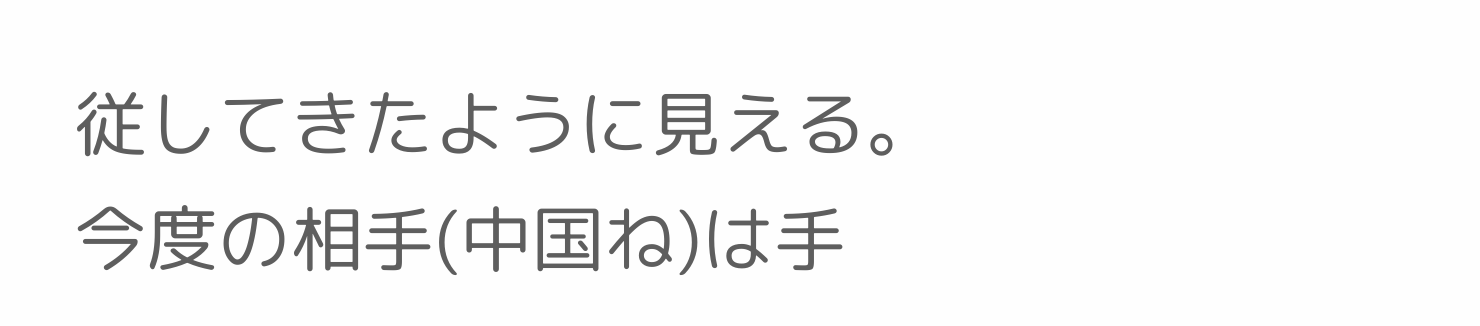従してきたように見える。
今度の相手(中国ね)は手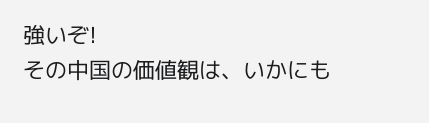強いぞ!
その中国の価値観は、いかにも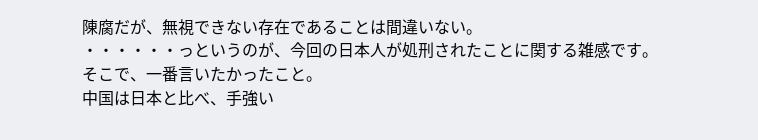陳腐だが、無視できない存在であることは間違いない。
・・・・・・っというのが、今回の日本人が処刑されたことに関する雑感です。
そこで、一番言いたかったこと。
中国は日本と比べ、手強い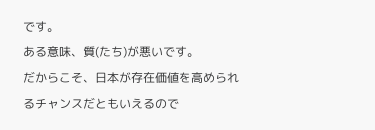です。
ある意味、質(たち)が悪いです。
だからこそ、日本が存在価値を高められるチャンスだともいえるので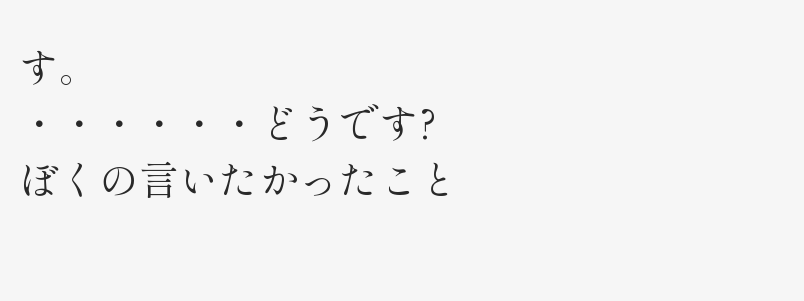す。
・・・・・・どうです?
ぼくの言いたかったこと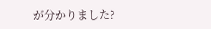が分かりました?